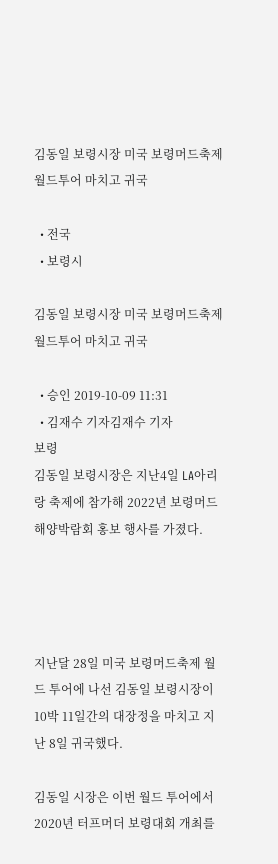김동일 보령시장 미국 보령머드축제 월드투어 마치고 귀국

  • 전국
  • 보령시

김동일 보령시장 미국 보령머드축제 월드투어 마치고 귀국

  • 승인 2019-10-09 11:31
  • 김재수 기자김재수 기자
보령
김동일 보령시장은 지난4일 LA아리랑 축제에 참가해 2022년 보령머드해양박람회 홍보 행사를 가졌다.




지난달 28일 미국 보령머드축제 월드 투어에 나선 김동일 보령시장이 10박 11일간의 대장정을 마치고 지난 8일 귀국했다.

김동일 시장은 이번 월드 투어에서 2020년 터프머더 보령대회 개최를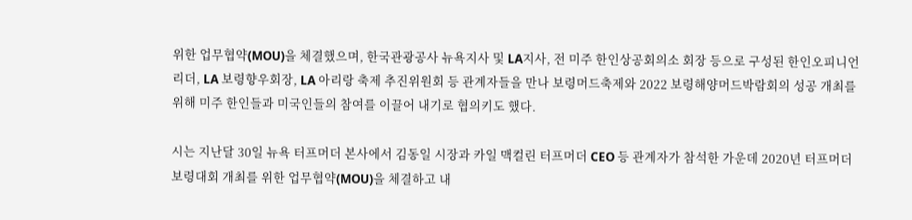위한 업무협약(MOU)을 체결했으며, 한국관광공사 뉴욕지사 및 LA지사, 전 미주 한인상공회의소 회장 등으로 구성된 한인오피니언리더, LA 보령향우회장, LA 아리랑 축제 추진위원회 등 관계자들을 만나 보령머드축제와 2022 보령해양머드박람회의 성공 개최를 위해 미주 한인들과 미국인들의 참여를 이끌어 내기로 협의키도 했다.

시는 지난달 30일 뉴욕 터프머더 본사에서 김동일 시장과 카일 맥컬린 터프머더 CEO 등 관계자가 참석한 가운데 2020년 터프머더 보령대회 개최를 위한 업무협약(MOU)을 체결하고 내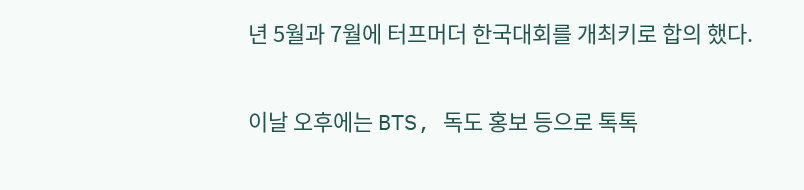년 5월과 7월에 터프머더 한국대회를 개최키로 합의 했다.

이날 오후에는 BTS, 독도 홍보 등으로 톡톡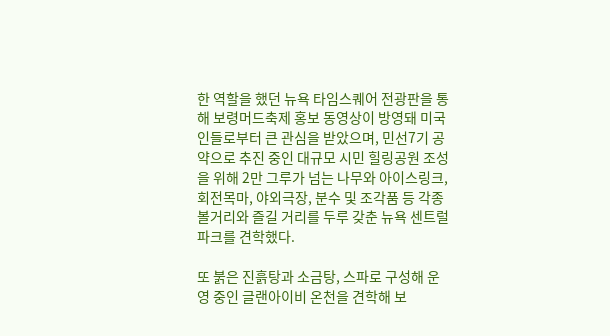한 역할을 했던 뉴욕 타임스퀘어 전광판을 통해 보령머드축제 홍보 동영상이 방영돼 미국인들로부터 큰 관심을 받았으며, 민선7기 공약으로 추진 중인 대규모 시민 힐링공원 조성을 위해 2만 그루가 넘는 나무와 아이스링크, 회전목마, 야외극장, 분수 및 조각품 등 각종 볼거리와 즐길 거리를 두루 갖춘 뉴욕 센트럴파크를 견학했다.

또 붉은 진흙탕과 소금탕, 스파로 구성해 운영 중인 글랜아이비 온천을 견학해 보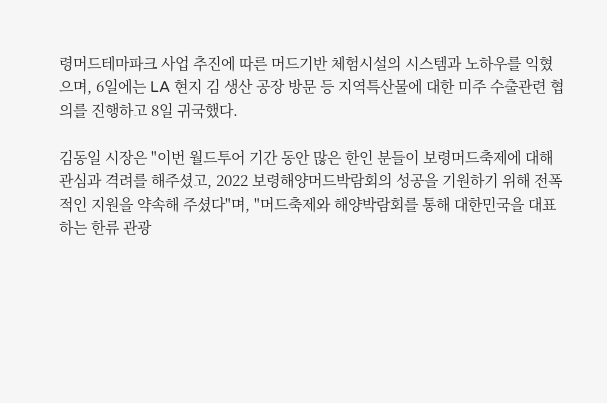령머드테마파크 사업 추진에 따른 머드기반 체험시설의 시스템과 노하우를 익혔으며, 6일에는 LA 현지 김 생산 공장 방문 등 지역특산물에 대한 미주 수출관련 협의를 진행하고 8일 귀국했다.

김동일 시장은 "이번 월드투어 기간 동안 많은 한인 분들이 보령머드축제에 대해 관심과 격려를 해주셨고, 2022 보령해양머드박람회의 성공을 기원하기 위해 전폭적인 지원을 약속해 주셨다"며, "머드축제와 해양박람회를 통해 대한민국을 대표하는 한류 관광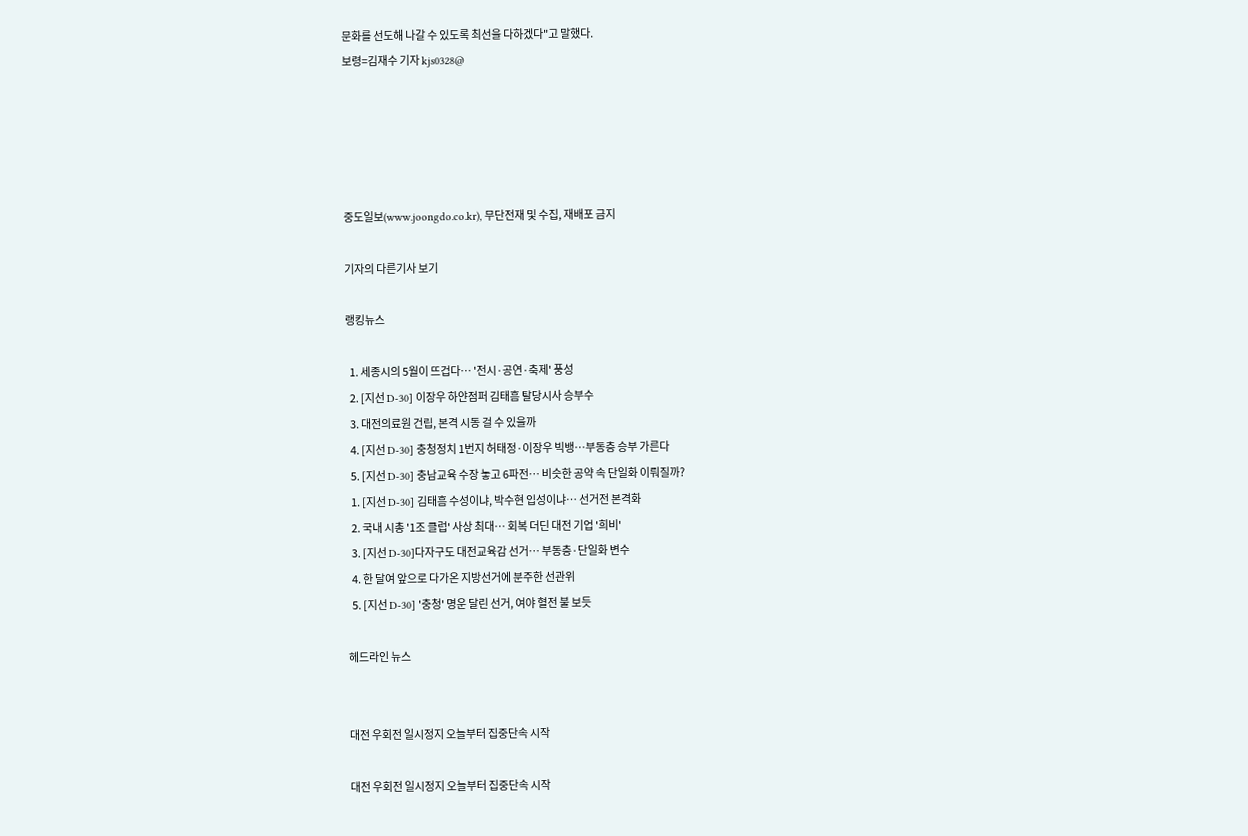문화를 선도해 나갈 수 있도록 최선을 다하겠다"고 말했다.
보령=김재수 기자 kjs0328@





중도일보(www.joongdo.co.kr), 무단전재 및 수집, 재배포 금지

기자의 다른기사 보기

랭킹뉴스

  1. 세종시의 5월이 뜨겁다… '전시·공연·축제' 풍성
  2. [지선 D-30] 이장우 하얀점퍼 김태흠 탈당시사 승부수
  3. 대전의료원 건립, 본격 시동 걸 수 있을까
  4. [지선 D-30] 충청정치 1번지 허태정·이장우 빅뱅…부동층 승부 가른다
  5. [지선 D-30] 충남교육 수장 놓고 6파전… 비슷한 공약 속 단일화 이뤄질까?
  1. [지선 D-30] 김태흠 수성이냐, 박수현 입성이냐… 선거전 본격화
  2. 국내 시총 '1조 클럽' 사상 최대… 회복 더딘 대전 기업 '희비'
  3. [지선 D-30]다자구도 대전교육감 선거… 부동층·단일화 변수
  4. 한 달여 앞으로 다가온 지방선거에 분주한 선관위
  5. [지선 D-30] '충청' 명운 달린 선거, 여야 혈전 불 보듯

헤드라인 뉴스


대전 우회전 일시정지 오늘부터 집중단속 시작

대전 우회전 일시정지 오늘부터 집중단속 시작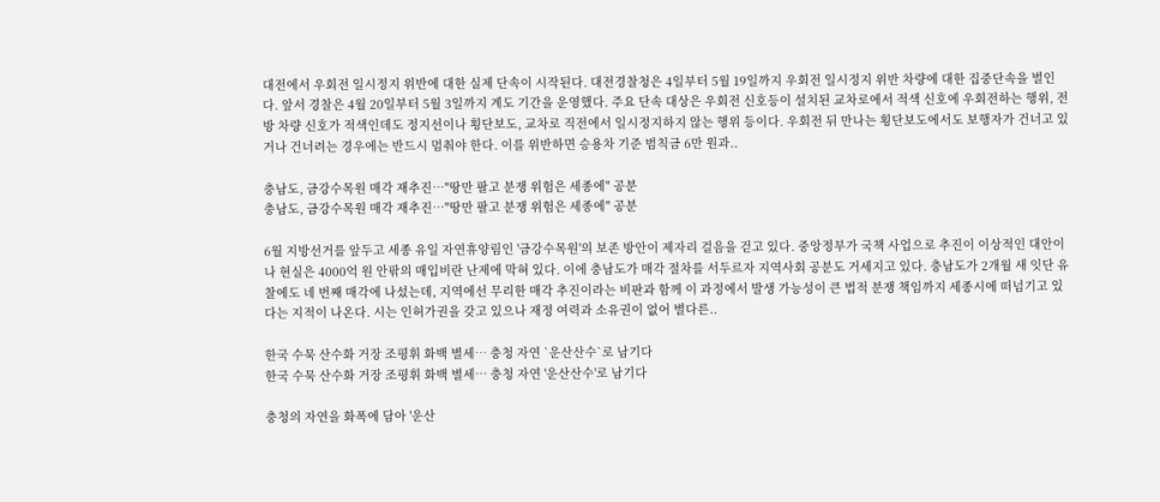대전에서 우회전 일시정지 위반에 대한 실제 단속이 시작된다. 대전경찰청은 4일부터 5월 19일까지 우회전 일시정지 위반 차량에 대한 집중단속을 벌인다. 앞서 경찰은 4월 20일부터 5월 3일까지 계도 기간을 운영했다. 주요 단속 대상은 우회전 신호등이 설치된 교차로에서 적색 신호에 우회전하는 행위, 전방 차량 신호가 적색인데도 정지선이나 횡단보도, 교차로 직전에서 일시정지하지 않는 행위 등이다. 우회전 뒤 만나는 횡단보도에서도 보행자가 건너고 있거나 건너려는 경우에는 반드시 멈춰야 한다. 이를 위반하면 승용차 기준 범칙금 6만 원과..

충남도, 금강수목원 매각 재추진…"땅만 팔고 분쟁 위험은 세종에" 공분
충남도, 금강수목원 매각 재추진…"땅만 팔고 분쟁 위험은 세종에" 공분

6월 지방선거를 앞두고 세종 유일 자연휴양림인 '금강수목원'의 보존 방안이 제자리 걸음을 걷고 있다. 중앙정부가 국책 사업으로 추진이 이상적인 대안이나 현실은 4000억 원 안팎의 매입비란 난제에 막혀 있다. 이에 충남도가 매각 절차를 서두르자 지역사회 공분도 거세지고 있다. 충남도가 2개월 새 잇단 유찰에도 네 번째 매각에 나섰는데, 지역에선 무리한 매각 추진이라는 비판과 함께 이 과정에서 발생 가능성이 큰 법적 분쟁 책임까지 세종시에 떠넘기고 있다는 지적이 나온다. 시는 인허가권을 갖고 있으나 재정 여력과 소유권이 없어 별다른..

한국 수묵 산수화 거장 조평휘 화백 별세… 충청 자연 `운산산수`로 남기다
한국 수묵 산수화 거장 조평휘 화백 별세… 충청 자연 '운산산수'로 남기다

충청의 자연을 화폭에 담아 '운산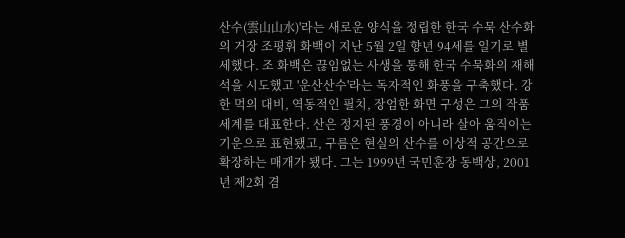산수(雲山山水)'라는 새로운 양식을 정립한 한국 수묵 산수화의 거장 조평휘 화백이 지난 5월 2일 향년 94세를 일기로 별세했다. 조 화백은 끊임없는 사생을 통해 한국 수묵화의 재해석을 시도했고 '운산산수'라는 독자적인 화풍을 구축했다. 강한 먹의 대비, 역동적인 필치, 장엄한 화면 구성은 그의 작품세계를 대표한다. 산은 정지된 풍경이 아니라 살아 움직이는 기운으로 표현됐고, 구름은 현실의 산수를 이상적 공간으로 확장하는 매개가 됐다. 그는 1999년 국민훈장 동백상, 2001년 제2회 겸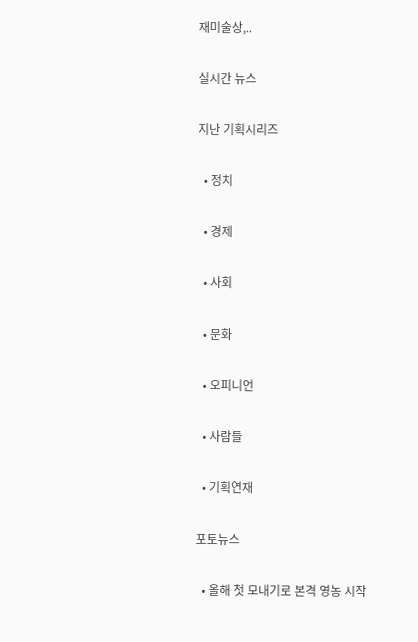재미술상,..

실시간 뉴스

지난 기획시리즈

  • 정치

  • 경제

  • 사회

  • 문화

  • 오피니언

  • 사람들

  • 기획연재

포토뉴스

  • 올해 첫 모내기로 본격 영농 시작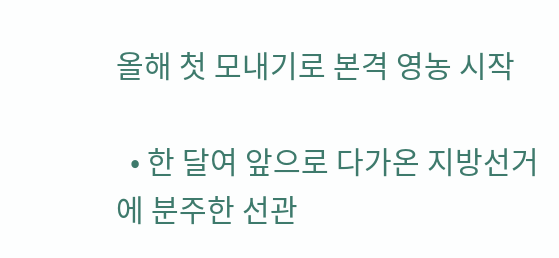올해 첫 모내기로 본격 영농 시작

  • 한 달여 앞으로 다가온 지방선거에 분주한 선관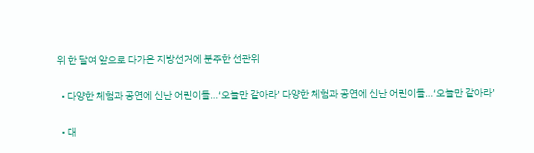위 한 달여 앞으로 다가온 지방선거에 분주한 선관위

  • 다양한 체험과 공연에 신난 어린이들…‘오늘만 같아라’ 다양한 체험과 공연에 신난 어린이들…‘오늘만 같아라’

  • 대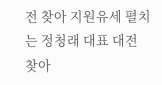전 찾아 지원유세 펼치는 정청래 대표 대전 찾아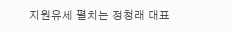지원유세 펼치는 정청래 대표